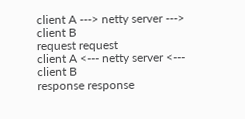client A ---> netty server ---> client B
request request
client A <--- netty server <--- client B
response response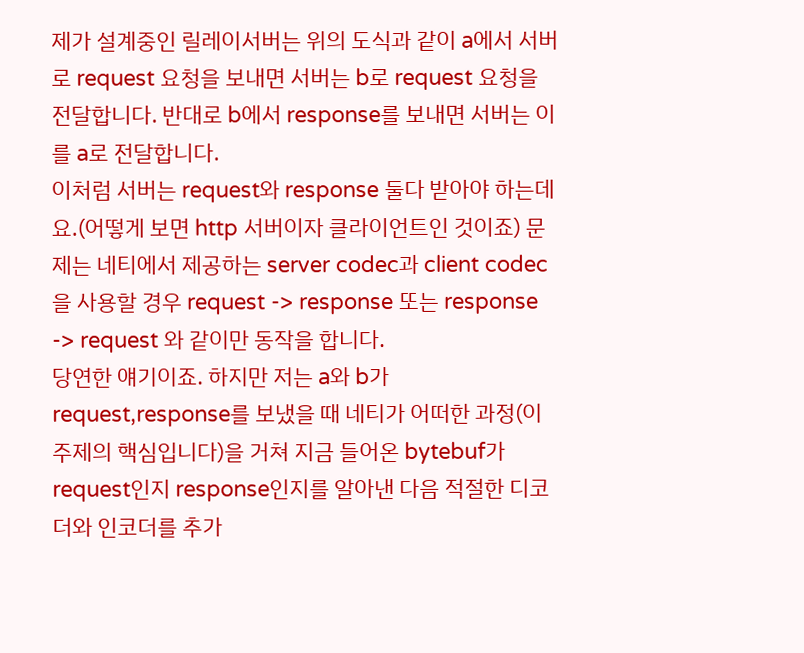제가 설계중인 릴레이서버는 위의 도식과 같이 a에서 서버로 request 요청을 보내면 서버는 b로 request 요청을 전달합니다. 반대로 b에서 response를 보내면 서버는 이를 a로 전달합니다.
이처럼 서버는 request와 response 둘다 받아야 하는데요.(어떻게 보면 http 서버이자 클라이언트인 것이죠) 문제는 네티에서 제공하는 server codec과 client codec을 사용할 경우 request -> response 또는 response -> request 와 같이만 동작을 합니다.
당연한 얘기이죠. 하지만 저는 a와 b가 request,response를 보냈을 때 네티가 어떠한 과정(이 주제의 핵심입니다)을 거쳐 지금 들어온 bytebuf가 request인지 response인지를 알아낸 다음 적절한 디코더와 인코더를 추가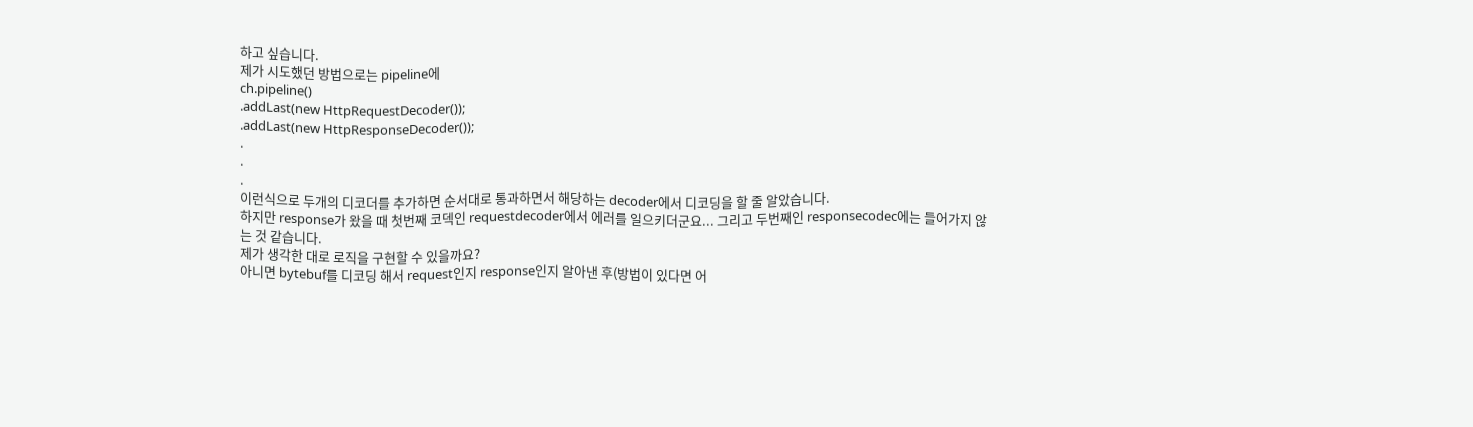하고 싶습니다.
제가 시도했던 방법으로는 pipeline에
ch.pipeline()
.addLast(new HttpRequestDecoder());
.addLast(new HttpResponseDecoder());
.
.
.
이런식으로 두개의 디코더를 추가하면 순서대로 통과하면서 해당하는 decoder에서 디코딩을 할 줄 알았습니다.
하지만 response가 왔을 때 첫번째 코덱인 requestdecoder에서 에러를 일으키더군요... 그리고 두번째인 responsecodec에는 들어가지 않는 것 같습니다.
제가 생각한 대로 로직을 구현할 수 있을까요?
아니면 bytebuf를 디코딩 해서 request인지 response인지 알아낸 후(방법이 있다면 어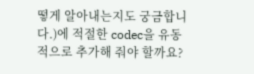떻게 알아내는지도 궁금합니다.)에 적절한 codec을 유동적으로 추가해 줘야 할까요?